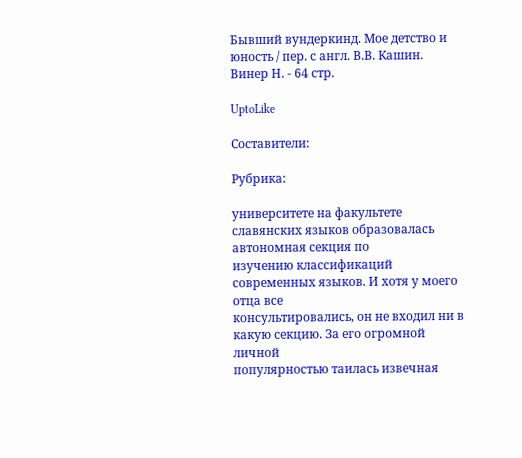Бывший вундеркинд. Мое детство и юность / пер. с англ. В.В. Кашин. Винер Н. - 64 стр.

UptoLike

Составители:

Рубрика:

университете на факультете славянских языков образовалась автономная секция по
изучению классификаций современных языков. И хотя у моего отца все
консультировались, он не входил ни в какую секцию. За его огромной личной
популярностью таилась извечная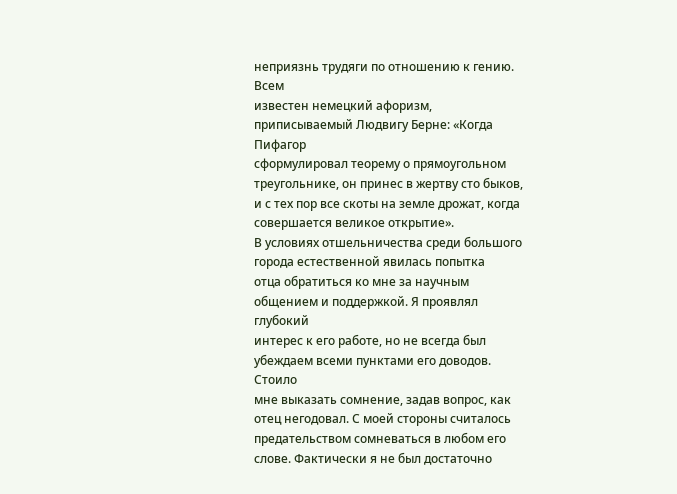неприязнь трудяги по отношению к гению. Всем
известен немецкий афоризм, приписываемый Людвигу Берне: «Когда Пифагор
сформулировал теорему о прямоугольном треугольнике, он принес в жертву сто быков,
и с тех пор все скоты на земле дрожат, когда совершается великое открытие».
В условиях отшельничества среди большого города естественной явилась попытка
отца обратиться ко мне за научным общением и поддержкой. Я проявлял глубокий
интерес к его работе, но не всегда был убеждаем всеми пунктами его доводов. Стоило
мне выказать сомнение, задав вопрос, как отец негодовал. С моей стороны считалось
предательством сомневаться в любом его слове. Фактически я не был достаточно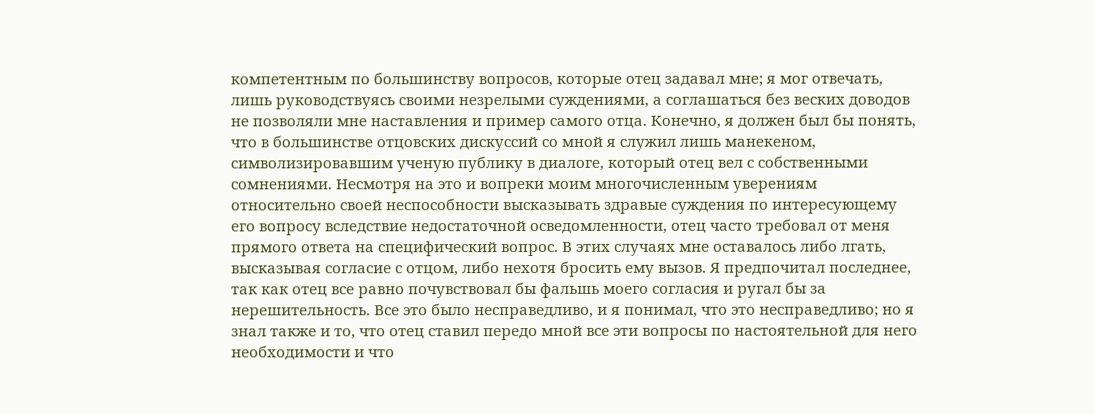компетентным по большинству вопросов, которые отец задавал мне; я мог отвечать,
лишь руководствуясь своими незрелыми суждениями, а соглашаться без веских доводов
не позволяли мне наставления и пример самого отца. Конечно, я должен был бы понять,
что в большинстве отцовских дискуссий со мной я служил лишь манекеном,
символизировавшим ученую публику в диалоге, который отец вел с собственными
сомнениями. Несмотря на это и вопреки моим многочисленным уверениям
относительно своей неспособности высказывать здравые суждения по интересующему
его вопросу вследствие недостаточной осведомленности, отец часто требовал от меня
прямого ответа на специфический вопрос. В этих случаях мне оставалось либо лгать,
высказывая согласие с отцом, либо нехотя бросить ему вызов. Я предпочитал последнее,
так как отец все равно почувствовал бы фальшь моего согласия и ругал бы за
нерешительность. Все это было несправедливо, и я понимал, что это несправедливо; но я
знал также и то, что отец ставил передо мной все эти вопросы по настоятельной для него
необходимости и что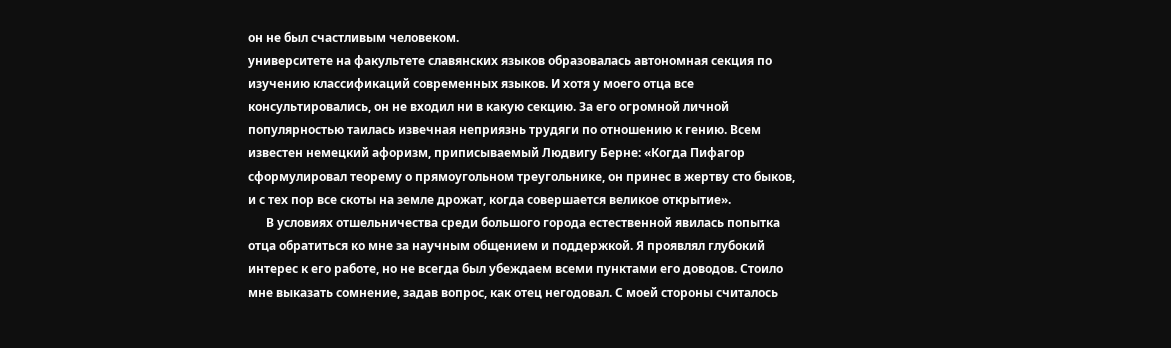он не был счастливым человеком.
университете на факультете славянских языков образовалась автономная секция по
изучению классификаций современных языков. И хотя у моего отца все
консультировались, он не входил ни в какую секцию. За его огромной личной
популярностью таилась извечная неприязнь трудяги по отношению к гению. Всем
известен немецкий афоризм, приписываемый Людвигу Берне: «Когда Пифагор
сформулировал теорему о прямоугольном треугольнике, он принес в жертву сто быков,
и с тех пор все скоты на земле дрожат, когда совершается великое открытие».
      В условиях отшельничества среди большого города естественной явилась попытка
отца обратиться ко мне за научным общением и поддержкой. Я проявлял глубокий
интерес к его работе, но не всегда был убеждаем всеми пунктами его доводов. Стоило
мне выказать сомнение, задав вопрос, как отец негодовал. С моей стороны считалось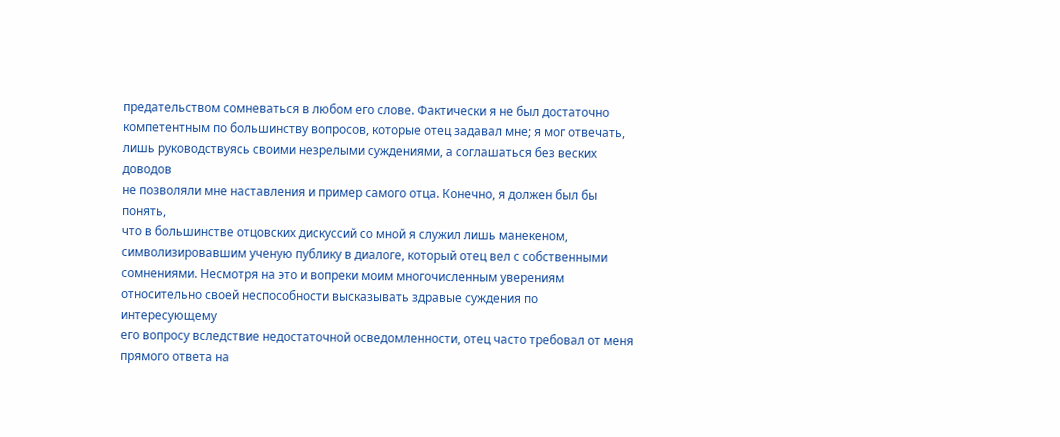предательством сомневаться в любом его слове. Фактически я не был достаточно
компетентным по большинству вопросов, которые отец задавал мне; я мог отвечать,
лишь руководствуясь своими незрелыми суждениями, а соглашаться без веских доводов
не позволяли мне наставления и пример самого отца. Конечно, я должен был бы понять,
что в большинстве отцовских дискуссий со мной я служил лишь манекеном,
символизировавшим ученую публику в диалоге, который отец вел с собственными
сомнениями. Несмотря на это и вопреки моим многочисленным уверениям
относительно своей неспособности высказывать здравые суждения по интересующему
его вопросу вследствие недостаточной осведомленности, отец часто требовал от меня
прямого ответа на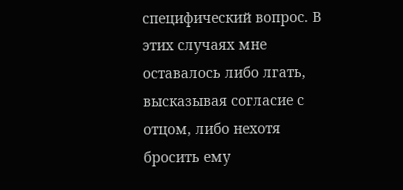специфический вопрос. В этих случаях мне оставалось либо лгать,
высказывая согласие с отцом, либо нехотя бросить ему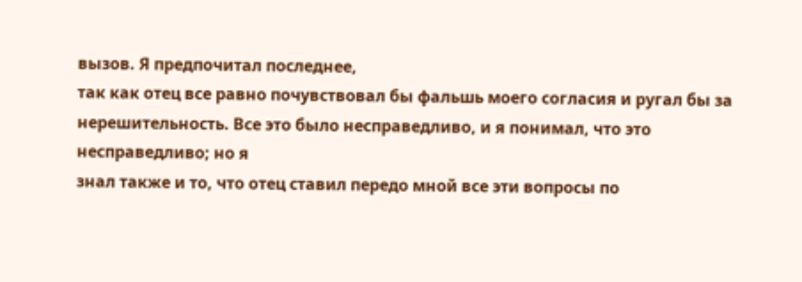вызов. Я предпочитал последнее,
так как отец все равно почувствовал бы фальшь моего согласия и ругал бы за
нерешительность. Все это было несправедливо, и я понимал, что это несправедливо; но я
знал также и то, что отец ставил передо мной все эти вопросы по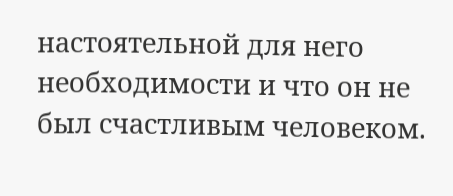настоятельной для него
необходимости и что он не был счастливым человеком.